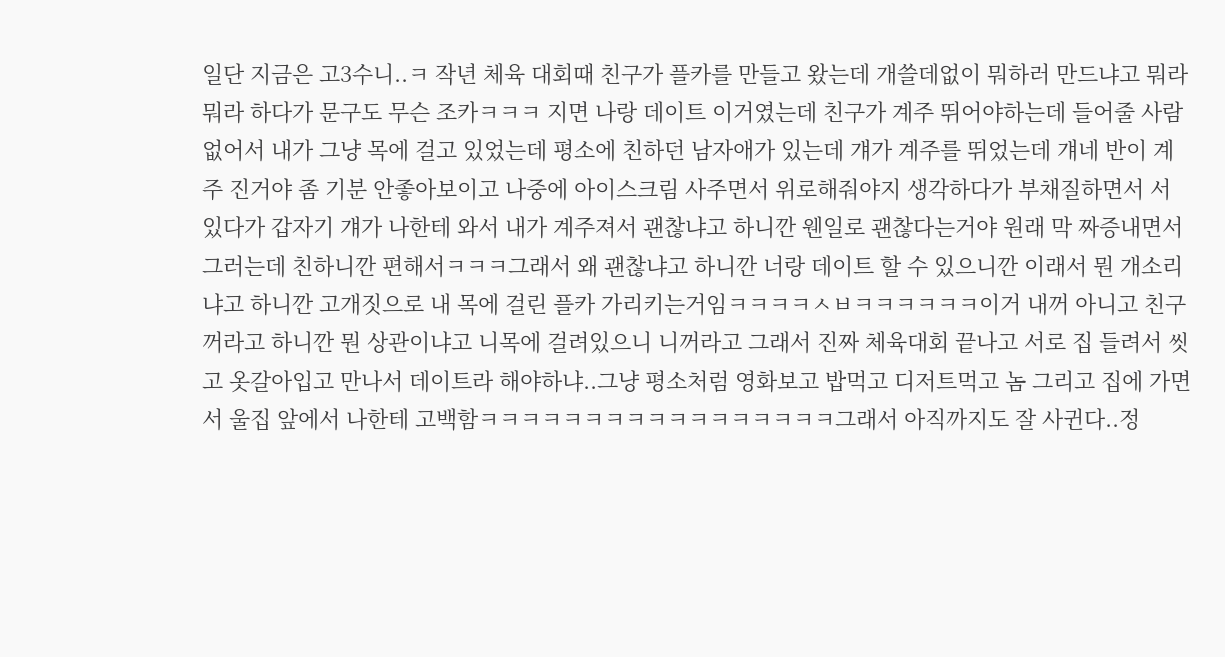일단 지금은 고3수니..ㅋ 작년 체육 대회때 친구가 플카를 만들고 왔는데 개쓸데없이 뭐하러 만드냐고 뭐라뭐라 하다가 문구도 무슨 조카ㅋㅋㅋ 지면 나랑 데이트 이거였는데 친구가 계주 뛰어야하는데 들어줄 사람 없어서 내가 그냥 목에 걸고 있었는데 평소에 친하던 남자애가 있는데 걔가 계주를 뛰었는데 걔네 반이 계주 진거야 좀 기분 안좋아보이고 나중에 아이스크림 사주면서 위로해줘야지 생각하다가 부채질하면서 서 있다가 갑자기 걔가 나한테 와서 내가 계주져서 괜찮냐고 하니깐 웬일로 괜찮다는거야 원래 막 짜증내면서 그러는데 친하니깐 편해서ㅋㅋㅋ그래서 왜 괜찮냐고 하니깐 너랑 데이트 할 수 있으니깐 이래서 뭔 개소리냐고 하니깐 고개짓으로 내 목에 걸린 플카 가리키는거임ㅋㅋㅋㅋㅅㅂㅋㅋㅋㅋㅋㅋ이거 내꺼 아니고 친구꺼라고 하니깐 뭔 상관이냐고 니목에 걸려있으니 니꺼라고 그래서 진짜 체육대회 끝나고 서로 집 들려서 씻고 옷갈아입고 만나서 데이트라 해야하냐..그냥 평소처럼 영화보고 밥먹고 디저트먹고 놈 그리고 집에 가면서 울집 앞에서 나한테 고백함ㅋㅋㅋㅋㅋㅋㅋㅋㅋㅋㅋㅋㅋㅋㅋㅋㅋ그래서 아직까지도 잘 사귄다..정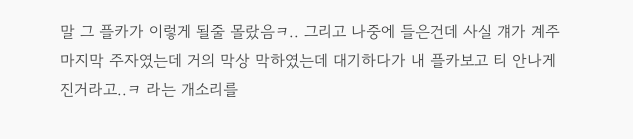말 그 플카가 이렇게 될줄 몰랐음ㅋ.. 그리고 나중에 들은건데 사실 걔가 계주 마지막 주자였는데 거의 막상 막하였는데 대기하다가 내 플카보고 티 안나게 진거라고..ㅋ 라는 개소리를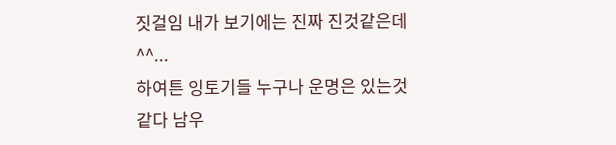짓걸임 내가 보기에는 진짜 진것같은데^^...
하여튼 잉토기들 누구나 운명은 있는것같다 남우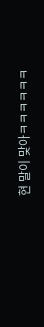현 말이 맞아ㅋㅋㅋㅋㅋㅋ